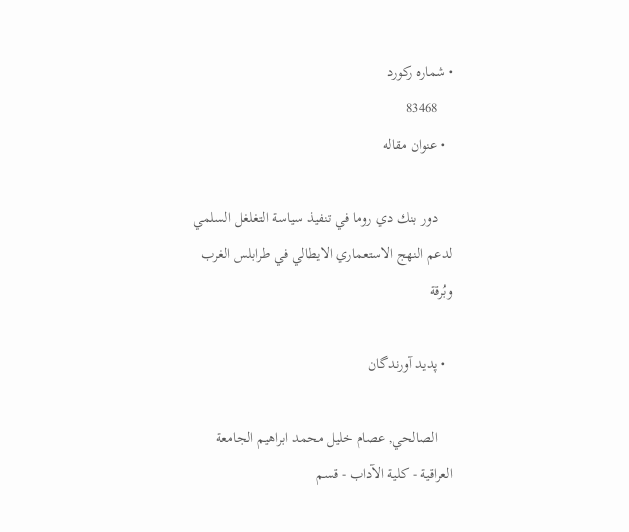• شماره ركورد
    83468
  • عنوان مقاله

    دور بنك دي روما في تنفيذ سياسة التغلغل السلمي لدعم النهج الاستعماري الايطالي في طرابلس الغرب وبُرقة

  • پديد آورندگان

    الصالحي, عصام خليل محمد ابراهيم الجامعة العراقية - كلية الآداب - قسم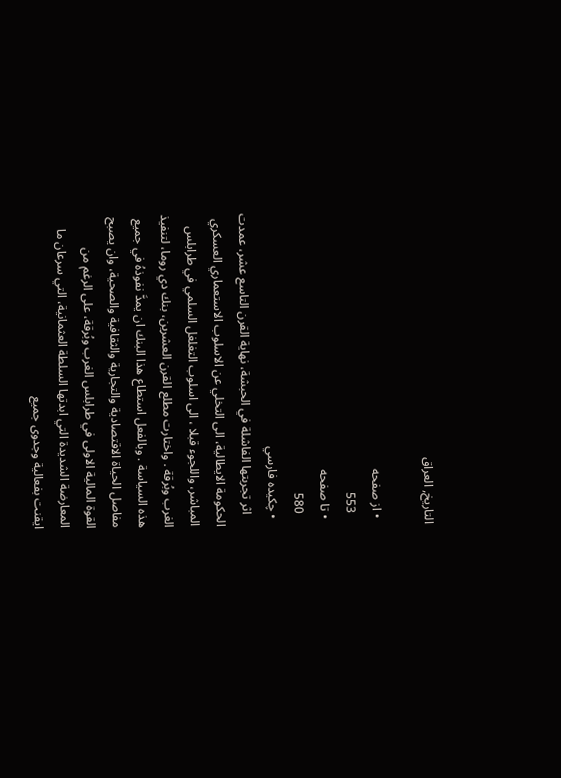التاريخ, العراق

  • از صفحه
    553
  • تا صفحه
    580
  • چكيده فارسي
    اثر تجربتها الفاشلة في الحبشة، نهاية القرن التاسع عشر، عمدت الحكومة الايطالية، الى التخلي عن الاسلوب الاستعماري العسكري المباشر، واللجوء قبلا ، الى اسلوب التغلغل السلمي في طرابلس الغرب وبُرقة . واختارت مطلع القرن العشرين، بنك دي روما، لتنفيذ هذه السياسة . وبالفعل استطاع هذا البنك ان يمدَّ نفوذهُ في جميع مفاصل الحياة الاقتصادية والتجارية والثقافية والصحية، وان يصبح القوة المالية الاولى في طرابلس الغرب وبُرقة، على الرغم من المعارضة الشديدة التي ابدتها السلطة العثمانية، التي سرعان ما ايقنت بفعالية وجدوى جميع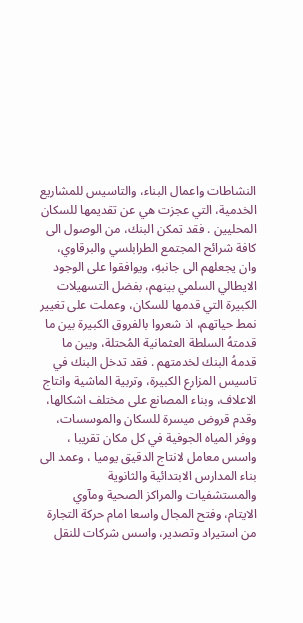النشاطات واعمال البناء، والتاسيس للمشاريع الخدمية، التي عجزت هي عن تقديمها للسكان المحليين . فقد تمكن البنك، من الوصول الى كافة شرائح المجتمع الطرابلسي والبرقاوي، وان يجعلهم الى جانبهِ، ويوافقوا على الوجود الايطالي السلمي بينهم، بفضل التسهيلات الكبيرة التي قدمها للسكان، وعملت على تغيير نمط حياتهم، اذ شعروا بالفروق الكبيرة بين ما قدمتهُ السلطة العثمانية المُحتلة، وبين ما قدمهُ البنك لخدمتهم . فقد تدخل البنك في تاسيس المزارع الكبيرة، وتربية الماشية وانتاج الاعلاف، وبناء المصانع على مختلف اشكالها، وقدم قروض ميسرة للسكان والموسسات، ووفر المياه الجوفية في كل مكان تقريبا ، واسس معامل لانتاج الدقيق يوميا ، وعمد الى بناء المدارس الابتدائية والثانوية والمستشفيات والمراكز الصحية ومآوي الايتام، وفتح المجال واسعا امام حركة التجارة من استيراد وتصدير، واسس شركات للنقل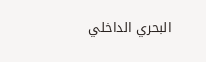البحري الداخلي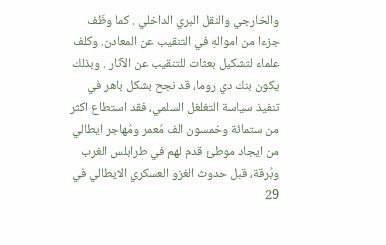والخارجي والنقل البري الداخلي . كما وظّف جزءا من اموالهِ في التنقيب عن المعادن. وكلف علماء لتشكيل بعثات للتنقيب عن الآثار . وبذلك يكون بنك دي روما، قد نجح بشكل باهر في تنفيذ سياسة التغلغل السلمي، فقد استطاع اكثر من ستمائة وخمسون الف مُعمر ومُهاجر ايطالي من ايجاد موطئ قدم لهم في طرابلس الغرب وبُرقة، قبل حدوث الغزو العسكري الايطالي في 29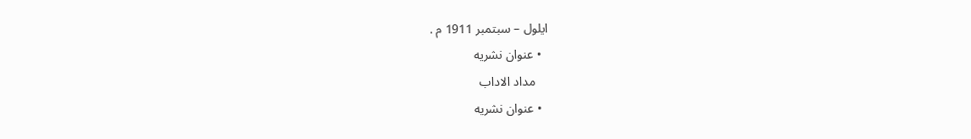ايلول – سبتمبر 1911 م .
  • عنوان نشريه
    مداد الاداب
  • عنوان نشريه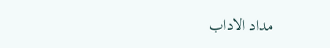مداد الاداب